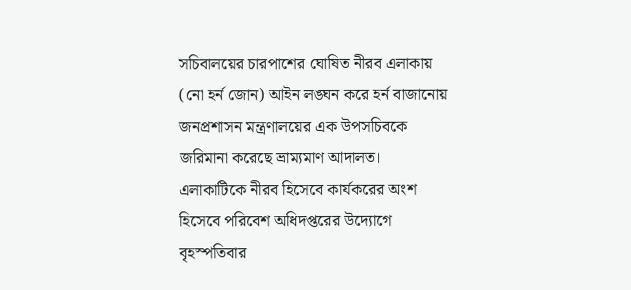সচিবালয়ের চারপাশের ঘোষিত নীরব এলাকায় (নো হর্ন জোন) আইন লঙ্ঘন করে হর্ন বাজানোয় জনপ্রশাসন মন্ত্রণালয়ের এক উপসচিবকে জরিমানা করেছে ভ্রাম্যমাণ আদালত।
এলাকাটিকে নীরব হিসেবে কার্যকরের অংশ হিসেবে পরিবেশ অধিদপ্তরের উদ্যোগে বৃহস্পতিবার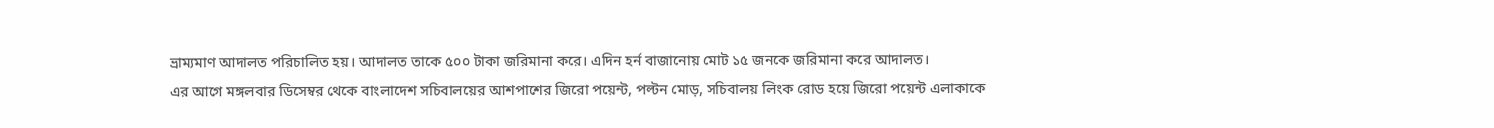ভ্রাম্যমাণ আদালত পরিচালিত হয়। আদালত তাকে ৫০০ টাকা জরিমানা করে। এদিন হর্ন বাজানোয় মোট ১৫ জনকে জরিমানা করে আদালত।
এর আগে মঙ্গলবার ডিসেম্বর থেকে বাংলাদেশ সচিবালয়ের আশপাশের জিরো পয়েন্ট, পল্টন মোড়, সচিবালয় লিংক রোড হয়ে জিরো পয়েন্ট এলাকাকে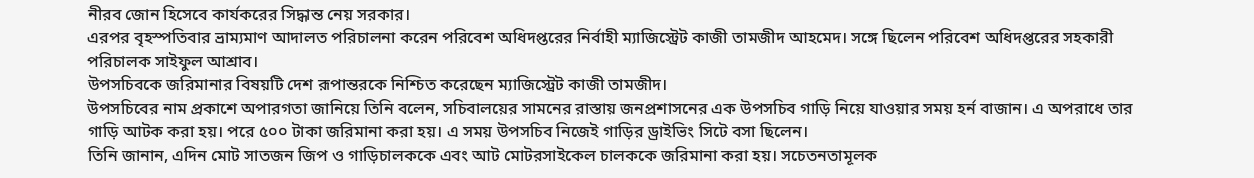নীরব জোন হিসেবে কার্যকরের সিদ্ধান্ত নেয় সরকার।
এরপর বৃহস্পতিবার ভ্রাম্যমাণ আদালত পরিচালনা করেন পরিবেশ অধিদপ্তরের নির্বাহী ম্যাজিস্ট্রেট কাজী তামজীদ আহমেদ। সঙ্গে ছিলেন পরিবেশ অধিদপ্তরের সহকারী পরিচালক সাইফুল আশ্রাব।
উপসচিবকে জরিমানার বিষয়টি দেশ রূপান্তরকে নিশ্চিত করেছেন ম্যাজিস্ট্রেট কাজী তামজীদ।
উপসচিবের নাম প্রকাশে অপারগতা জানিয়ে তিনি বলেন, সচিবালয়ের সামনের রাস্তায় জনপ্রশাসনের এক উপসচিব গাড়ি নিয়ে যাওয়ার সময় হর্ন বাজান। এ অপরাধে তার গাড়ি আটক করা হয়। পরে ৫০০ টাকা জরিমানা করা হয়। এ সময় উপসচিব নিজেই গাড়ির ড্রাইভিং সিটে বসা ছিলেন।
তিনি জানান, এদিন মোট সাতজন জিপ ও গাড়িচালককে এবং আট মোটরসাইকেল চালককে জরিমানা করা হয়। সচেতনতামূলক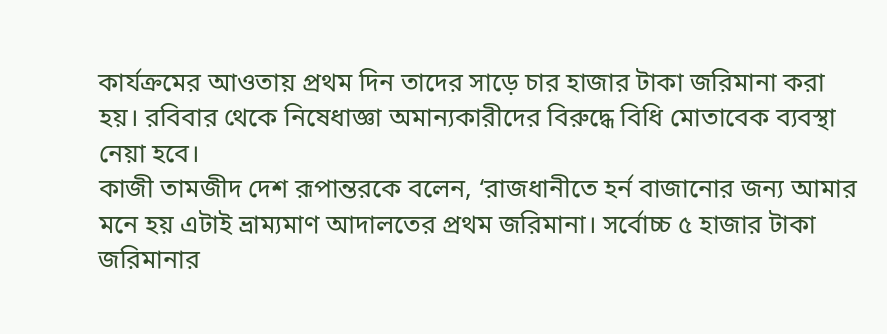কার্যক্রমের আওতায় প্রথম দিন তাদের সাড়ে চার হাজার টাকা জরিমানা করা হয়। রবিবার থেকে নিষেধাজ্ঞা অমান্যকারীদের বিরুদ্ধে বিধি মোতাবেক ব্যবস্থা নেয়া হবে।
কাজী তামজীদ দেশ রূপান্তরকে বলেন, ‘রাজধানীতে হর্ন বাজানোর জন্য আমার মনে হয় এটাই ভ্রাম্যমাণ আদালতের প্রথম জরিমানা। সর্বোচ্চ ৫ হাজার টাকা জরিমানার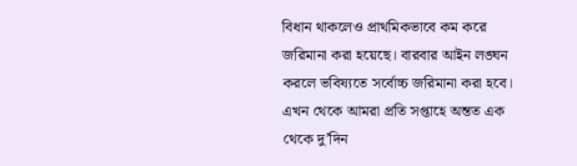বিধান থাকলেও প্রাথমিকভাবে কম করে জরিমানা করা হয়েছে। বারবার আইন লঙ্ঘন করলে ভবিষ্যতে সর্বোচ্চ জরিমানা করা হবে। এখন থেকে আমরা প্রতি সপ্তাহে অন্তত এক থেকে দু’দিন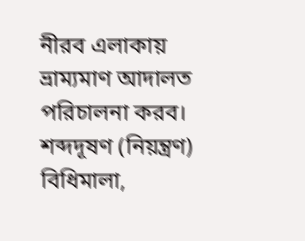নীরব এলাকায় ভ্রাম্যমাণ আদালত পরিচালনা করব।
শব্দদূষণ (নিয়ন্ত্রণ) বিধিমালা,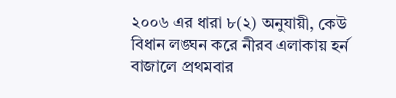২০০৬ এর ধারা ৮(২) অনুযায়ী, কেউ বিধান লঙ্ঘন করে নীরব এলাকায় হর্ন বাজালে প্রথমবার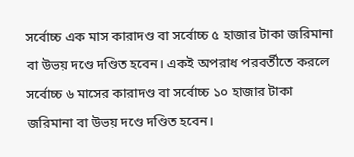সর্বোচ্চ এক মাস কারাদণ্ড বা সর্বোচ্চ ৫ হাজার টাকা জরিমানা বা উভয় দণ্ডে দণ্ডিত হবেন। একই অপরাধ পরবর্তীতে করলে সর্বোচ্চ ৬ মাসের কারাদণ্ড বা সর্বোচ্চ ১০ হাজার টাকা জরিমানা বা উভয় দণ্ডে দণ্ডিত হবেন।